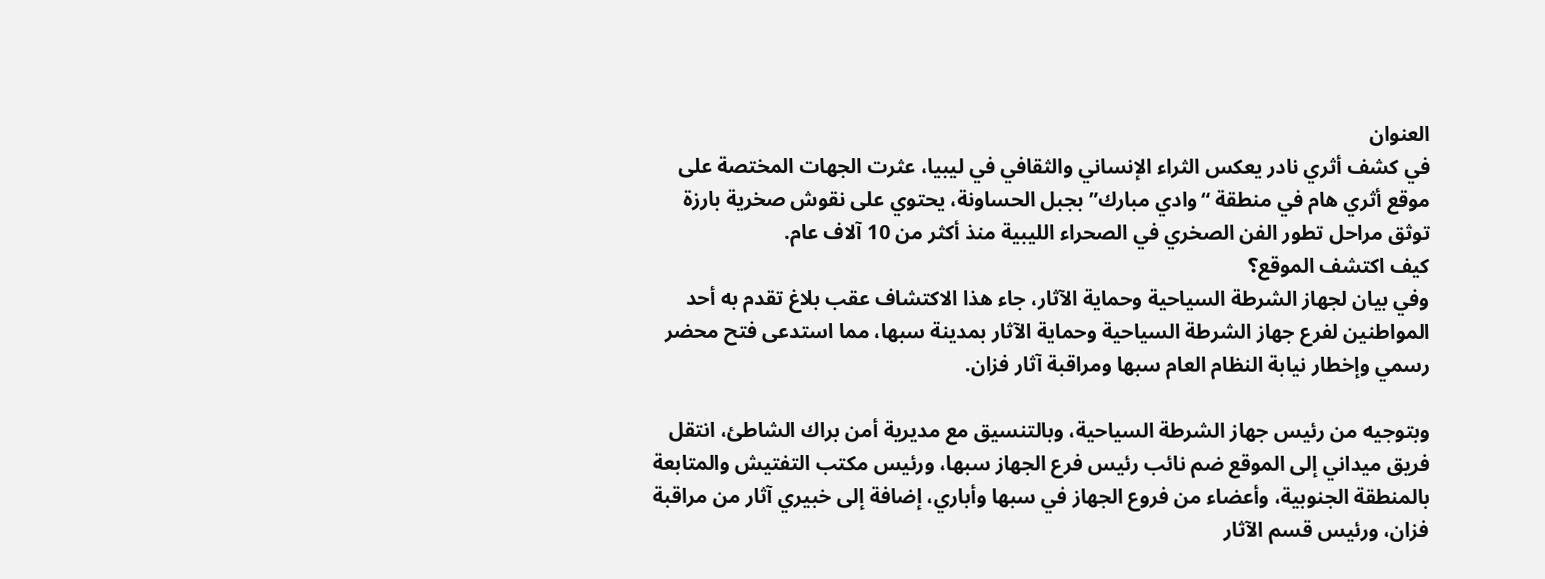العنوان
في كشف أثري نادر يعكس الثراء الإنساني والثقافي في ليبيا، عثرت الجهات المختصة على موقع أثري هام في منطقة “وادي مبارك” بجبل الحساونة، يحتوي على نقوش صخرية بارزة توثق مراحل تطور الفن الصخري في الصحراء الليبية منذ أكثر من 10 آلاف عام.
كيف اكتشف الموقع؟
وفي بيان لجهاز الشرطة السياحية وحماية الآثار، جاء هذا الاكتشاف عقب بلاغ تقدم به أحد المواطنين لفرع جهاز الشرطة السياحية وحماية الآثار بمدينة سبها، مما استدعى فتح محضر رسمي وإخطار نيابة النظام العام سبها ومراقبة آثار فزان.

وبتوجيه من رئيس جهاز الشرطة السياحية، وبالتنسيق مع مديرية أمن براك الشاطئ، انتقل فريق ميداني إلى الموقع ضم نائب رئيس فرع الجهاز سبها، ورئيس مكتب التفتيش والمتابعة بالمنطقة الجنوبية، وأعضاء من فروع الجهاز في سبها وأباري، إضافة إلى خبيري آثار من مراقبة فزان، ورئيس قسم الآثار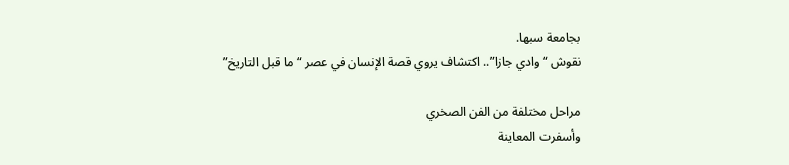بجامعة سبها.
نقوش “وادي جازا”.. اكتشاف يروي قصة الإنسان في عصر “ما قبل التاريخ”

مراحل مختلفة من الفن الصخري
وأسفرت المعاينة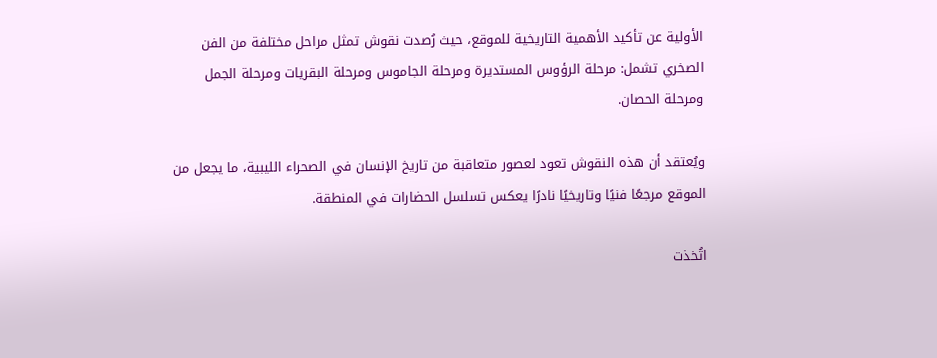الأولية عن تأكيد الأهمية التاريخية للموقع، حيث رُصدت نقوش تمثل مراحل مختلفة من الفن الصخري تشمل: مرحلة الرؤوس المستديرة ومرحلة الجاموس ومرحلة البقريات ومرحلة الجمل ومرحلة الحصان.

ويُعتقد أن هذه النقوش تعود لعصور متعاقبة من تاريخ الإنسان في الصحراء الليبية، ما يجعل من الموقع مرجعًا فنيًا وتاريخيًا نادرًا يعكس تسلسل الحضارات في المنطقة.

اتُخذت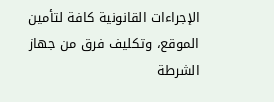الإجراءات القانونية كافة لتأمين الموقع، وتكليف فرق من جهاز الشرطة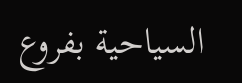السياحية بفروع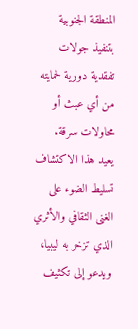المنطقة الجنوبية بتنفيذ جولات تفقدية دورية لحمايته من أي عبث أو محاولات سرقة.
يعيد هذا الاكتشاف تسليط الضوء على الغنى الثقافي والأثري الذي تزخر به ليبيا، ويدعو إلى تكثيف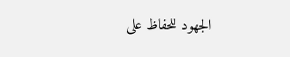الجهود للحفاظ على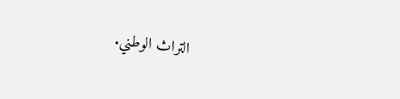التراث الوطني.